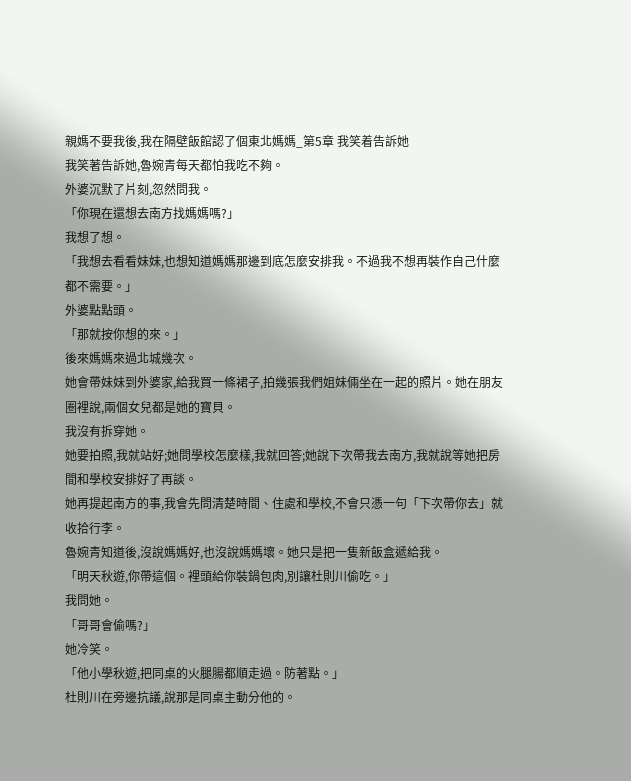親媽不要我後,我在隔壁飯館認了個東北媽媽_第5章 我笑着告訴她
我笑著告訴她,魯婉青每天都怕我吃不夠。
外婆沉默了片刻,忽然問我。
「你現在還想去南方找媽媽嗎?」
我想了想。
「我想去看看妹妹,也想知道媽媽那邊到底怎麼安排我。不過我不想再裝作自己什麼都不需要。」
外婆點點頭。
「那就按你想的來。」
後來媽媽來過北城幾次。
她會帶妹妹到外婆家,給我買一條裙子,拍幾張我們姐妹倆坐在一起的照片。她在朋友圈裡說,兩個女兒都是她的寶貝。
我沒有拆穿她。
她要拍照,我就站好;她問學校怎麼樣,我就回答;她說下次帶我去南方,我就說等她把房間和學校安排好了再談。
她再提起南方的事,我會先問清楚時間、住處和學校,不會只憑一句「下次帶你去」就收拾行李。
魯婉青知道後,沒說媽媽好,也沒說媽媽壞。她只是把一隻新飯盒遞給我。
「明天秋遊,你帶這個。裡頭給你裝鍋包肉,別讓杜則川偷吃。」
我問她。
「哥哥會偷嗎?」
她冷笑。
「他小學秋遊,把同桌的火腿腸都順走過。防著點。」
杜則川在旁邊抗議,說那是同桌主動分他的。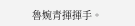魯婉青揮揮手。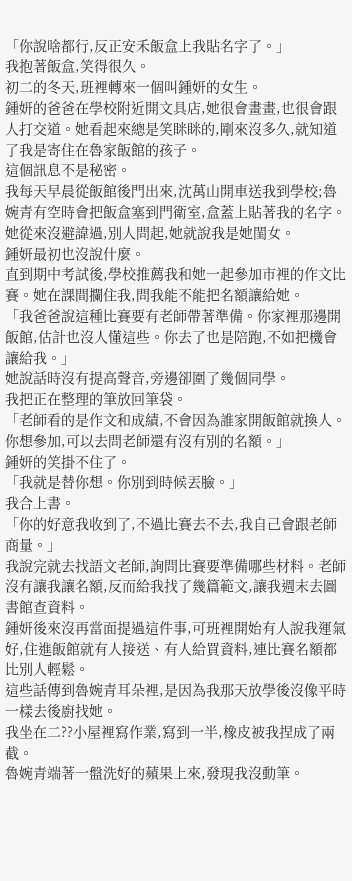「你說啥都行,反正安禾飯盒上我貼名字了。」
我抱著飯盒,笑得很久。
初二的冬天,班裡轉來一個叫鍾妍的女生。
鍾妍的爸爸在學校附近開文具店,她很會畫畫,也很會跟人打交道。她看起來總是笑眯眯的,剛來沒多久,就知道了我是寄住在魯家飯館的孩子。
這個訊息不是秘密。
我每天早晨從飯館後門出來,沈萬山開車送我到學校;魯婉青有空時會把飯盒塞到門衛室,盒蓋上貼著我的名字。
她從來沒避諱過,別人問起,她就說我是她閨女。
鍾妍最初也沒說什麼。
直到期中考試後,學校推薦我和她一起參加市裡的作文比賽。她在課間攔住我,問我能不能把名額讓給她。
「我爸爸說這種比賽要有老師帶著準備。你家裡那邊開飯館,估計也沒人懂這些。你去了也是陪跑,不如把機會讓給我。」
她說話時沒有提高聲音,旁邊卻圍了幾個同學。
我把正在整理的筆放回筆袋。
「老師看的是作文和成績,不會因為誰家開飯館就換人。你想參加,可以去問老師還有沒有別的名額。」
鍾妍的笑掛不住了。
「我就是替你想。你別到時候丟臉。」
我合上書。
「你的好意我收到了,不過比賽去不去,我自己會跟老師商量。」
我說完就去找語文老師,詢問比賽要準備哪些材料。老師沒有讓我讓名額,反而給我找了幾篇範文,讓我週末去圖書館查資料。
鍾妍後來沒再當面提過這件事,可班裡開始有人說我運氣好,住進飯館就有人接送、有人給買資料,連比賽名額都比別人輕鬆。
這些話傳到魯婉青耳朵裡,是因為我那天放學後沒像平時一樣去後廚找她。
我坐在二??小屋裡寫作業,寫到一半,橡皮被我捏成了兩截。
魯婉青端著一盤洗好的蘋果上來,發現我沒動筆。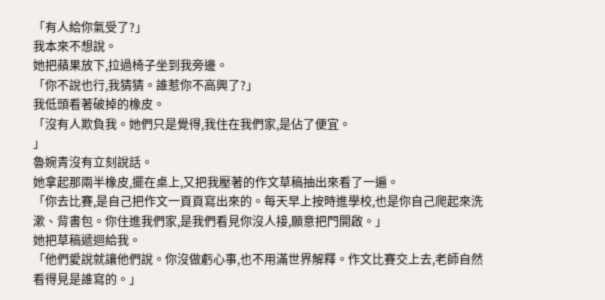「有人給你氣受了?」
我本來不想說。
她把蘋果放下,拉過椅子坐到我旁邊。
「你不說也行,我猜猜。誰惹你不高興了?」
我低頭看著破掉的橡皮。
「沒有人欺負我。她們只是覺得,我住在我們家,是佔了便宜。
」
魯婉青沒有立刻說話。
她拿起那兩半橡皮,擺在桌上,又把我壓著的作文草稿抽出來看了一遍。
「你去比賽,是自己把作文一頁頁寫出來的。每天早上按時進學校,也是你自己爬起來洗漱、背書包。你住進我們家,是我們看見你沒人接,願意把門開啟。」
她把草稿遞迴給我。
「他們愛說就讓他們說。你沒做虧心事,也不用滿世界解釋。作文比賽交上去,老師自然看得見是誰寫的。」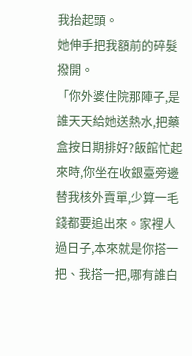我抬起頭。
她伸手把我額前的碎髮撥開。
「你外婆住院那陣子,是誰天天給她送熱水,把藥盒按日期排好?飯館忙起來時,你坐在收銀臺旁邊替我核外賣單,少算一毛錢都要追出來。家裡人過日子,本來就是你搭一把、我搭一把,哪有誰白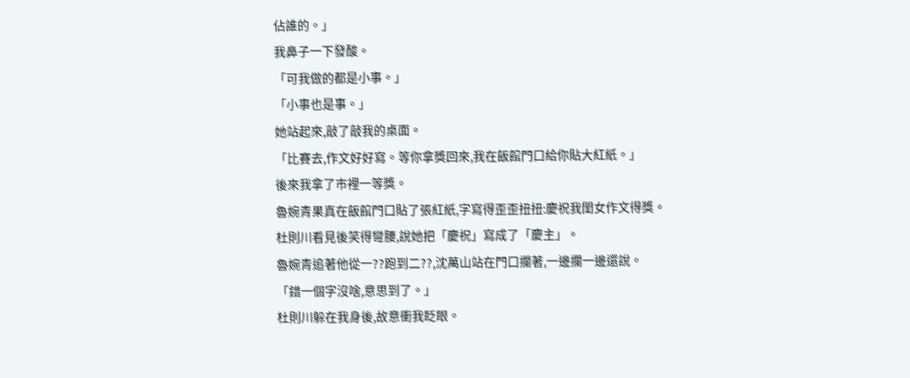佔誰的。」
我鼻子一下發酸。
「可我做的都是小事。」
「小事也是事。」
她站起來,敲了敲我的桌面。
「比賽去,作文好好寫。等你拿獎回來,我在飯館門口給你貼大紅紙。」
後來我拿了市裡一等獎。
魯婉青果真在飯館門口貼了張紅紙,字寫得歪歪扭扭:慶祝我閨女作文得獎。
杜則川看見後笑得彎腰,說她把「慶祝」寫成了「慶主」。
魯婉青追著他從一??跑到二??,沈萬山站在門口攔著,一邊攔一邊還說。
「錯一個字沒啥,意思到了。」
杜則川躲在我身後,故意衝我眨眼。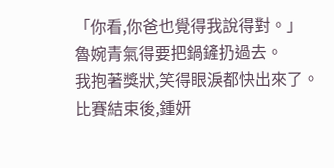「你看,你爸也覺得我說得對。」
魯婉青氣得要把鍋鏟扔過去。
我抱著獎狀,笑得眼淚都快出來了。
比賽結束後,鍾妍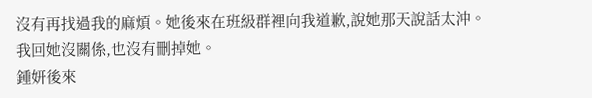沒有再找過我的麻煩。她後來在班級群裡向我道歉,說她那天說話太沖。
我回她沒關係,也沒有刪掉她。
鍾妍後來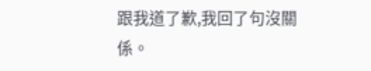跟我道了歉,我回了句沒關係。